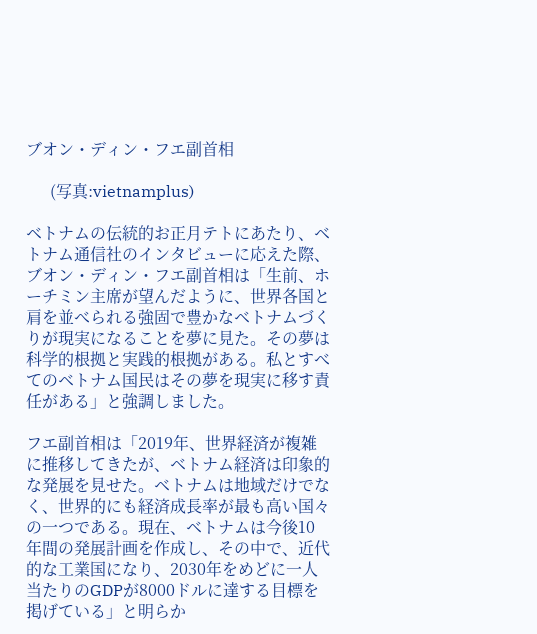ブオン・ディン・フエ副首相

      (写真:vietnamplus)

ベトナムの伝統的お正月テトにあたり、ベトナム通信社のインタビューに応えた際、ブオン・ディン・フエ副首相は「生前、ホーチミン主席が望んだように、世界各国と肩を並べられる強固で豊かなベトナムづくりが現実になることを夢に見た。その夢は科学的根拠と実践的根拠がある。私とすべてのベトナム国民はその夢を現実に移す責任がある」と強調しました。

フエ副首相は「2019年、世界経済が複雑に推移してきたが、ベトナム経済は印象的な発展を見せた。ベトナムは地域だけでなく、世界的にも経済成長率が最も高い国々の一つである。現在、ベトナムは今後10年間の発展計画を作成し、その中で、近代的な工業国になり、2030年をめどに一人当たりのGDPが8000ドルに達する目標を掲げている」と明らか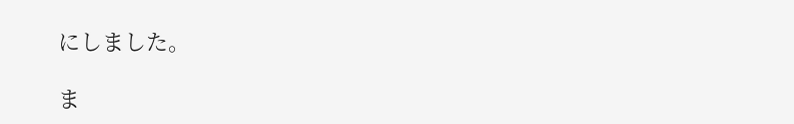にしました。

ま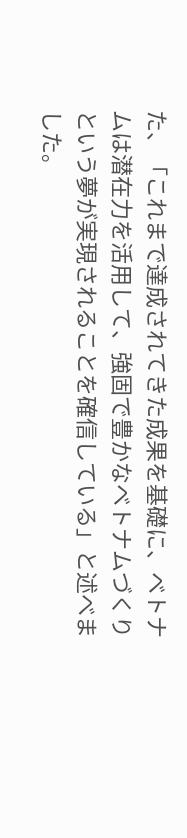た、「これまで達成されてきた成果を基礎に、ベトナムは潜在力を活用して、強固で豊かなベトナムづくりという夢が実現されることを確信している」と述べました。